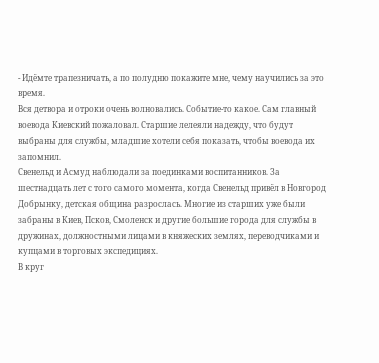- Идёмте трапезничать, а по полудню покажите мне, чему научились за это время.
Вся детвора и отроки очень волновались. Событие-то какое. Сам главный воевода Киевский пожаловал. Старшие лелеяли надежду, что будут выбраны для службы, младшие хотели себя показать, чтобы воевода их запомнил.
Свенельд и Асмуд наблюдали за поединками воспитанников. За шестнадцать лет с того самого момента, когда Свенельд привёл в Новгород Добрынку, детская община разрослась. Многие из старших уже были забраны в Киев, Псков, Смоленск и другие большие города для службы в дружинах, должностными лицами в княжеских землях, переводчиками и купцами в торговых экспедициях.
В круг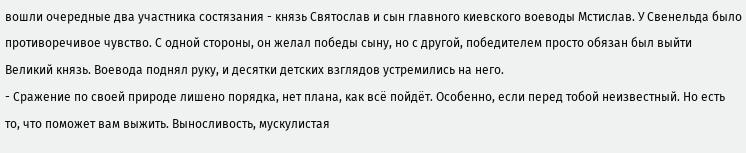вошли очередные два участника состязания - князь Святослав и сын главного киевского воеводы Мстислав. У Свенельда было противоречивое чувство. С одной стороны, он желал победы сыну, но с другой, победителем просто обязан был выйти Великий князь. Воевода поднял руку, и десятки детских взглядов устремились на него.
- Сражение по своей природе лишено порядка, нет плана, как всё пойдёт. Особенно, если перед тобой неизвестный. Но есть то, что поможет вам выжить. Выносливость, мускулистая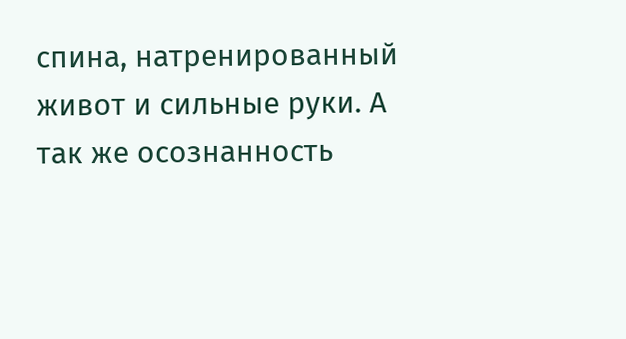спина, натренированный живот и сильные руки. А так же осознанность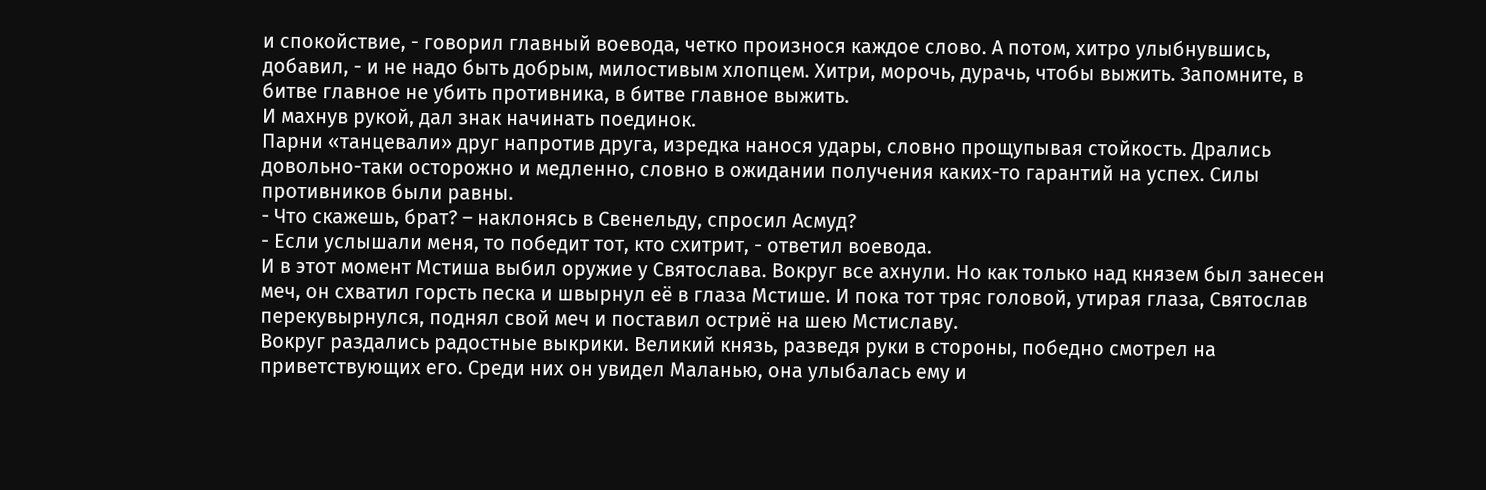и спокойствие, - говорил главный воевода, четко произнося каждое слово. А потом, хитро улыбнувшись, добавил, - и не надо быть добрым, милостивым хлопцем. Хитри, морочь, дурачь, чтобы выжить. Запомните, в битве главное не убить противника, в битве главное выжить.
И махнув рукой, дал знак начинать поединок.
Парни «танцевали» друг напротив друга, изредка нанося удары, словно прощупывая стойкость. Дрались довольно-таки осторожно и медленно, словно в ожидании получения каких-то гарантий на успех. Силы противников были равны.
- Что скажешь, брат? – наклонясь в Свенельду, спросил Асмуд?
- Если услышали меня, то победит тот, кто схитрит, - ответил воевода.
И в этот момент Мстиша выбил оружие у Святослава. Вокруг все ахнули. Но как только над князем был занесен меч, он схватил горсть песка и швырнул её в глаза Мстише. И пока тот тряс головой, утирая глаза, Святослав перекувырнулся, поднял свой меч и поставил остриё на шею Мстиславу.
Вокруг раздались радостные выкрики. Великий князь, разведя руки в стороны, победно смотрел на приветствующих его. Среди них он увидел Маланью, она улыбалась ему и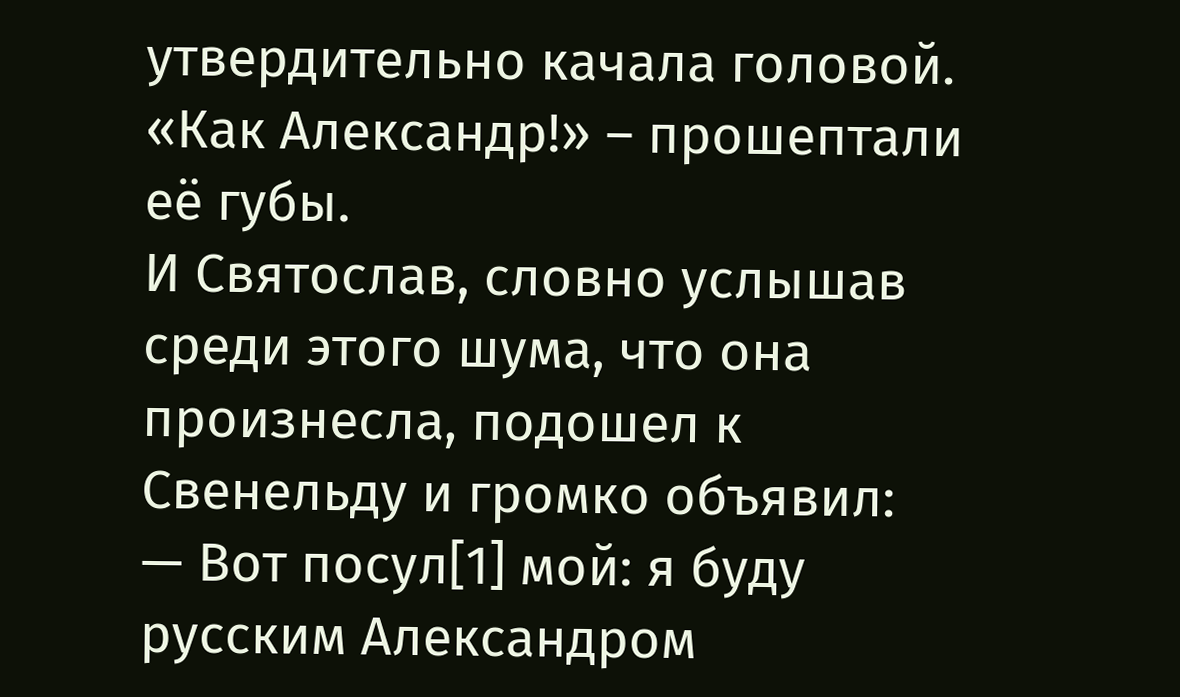утвердительно качала головой.
«Как Александр!» – прошептали её губы.
И Святослав, словно услышав среди этого шума, что она произнесла, подошел к Свенельду и громко объявил:
— Вот посул[1] мой: я буду русским Александром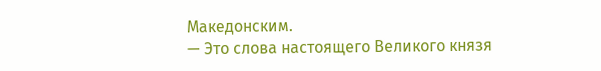Македонским.
— Это слова настоящего Великого князя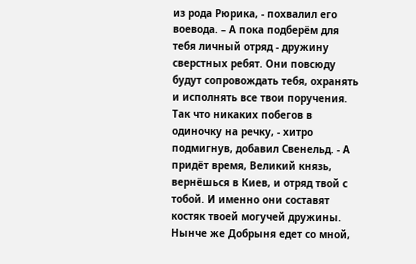из рода Рюрика, - похвалил его воевода. – А пока подберём для тебя личный отряд - дружину сверстных ребят. Они повсюду будут сопровождать тебя, охранять и исполнять все твои поручения. Так что никаких побегов в одиночку на речку, - хитро подмигнув, добавил Свенельд. - А придёт время, Великий князь, вернёшься в Киев, и отряд твой с тобой. И именно они составят костяк твоей могучей дружины. Нынче же Добрыня едет со мной,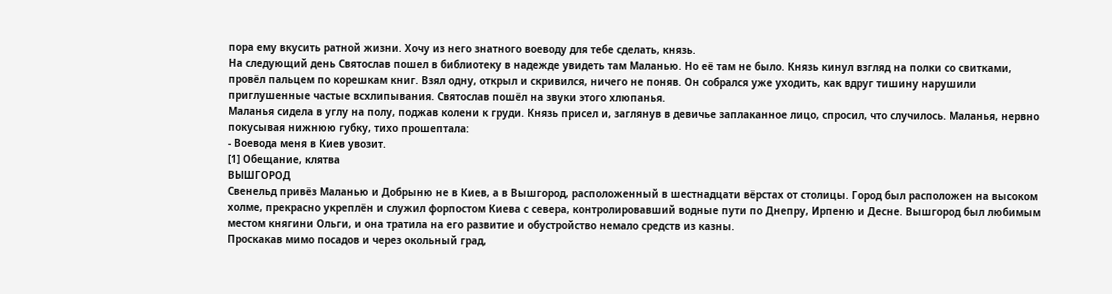пора ему вкусить ратной жизни. Хочу из него знатного воеводу для тебе сделать, князь.
На следующий день Святослав пошел в библиотеку в надежде увидеть там Маланью. Но её там не было. Князь кинул взгляд на полки со свитками, провёл пальцем по корешкам книг. Взял одну, открыл и скривился, ничего не поняв. Он собрался уже уходить, как вдруг тишину нарушили приглушенные частые всхлипывания. Святослав пошёл на звуки этого хлюпанья.
Маланья сидела в углу на полу, поджав колени к груди. Князь присел и, заглянув в девичье заплаканное лицо, спросил, что случилось. Маланья, нервно покусывая нижнюю губку, тихо прошептала:
- Воевода меня в Киев увозит.
[1] Обещание, клятва
ВЫШГОРОД
Свенельд привёз Маланью и Добрыню не в Киев, а в Вышгород, расположенный в шестнадцати вёрстах от столицы. Город был расположен на высоком холме, прекрасно укреплён и служил форпостом Киева с севера, контролировавший водные пути по Днепру, Ирпеню и Десне. Вышгород был любимым местом княгини Ольги, и она тратила на его развитие и обустройство немало средств из казны.
Проскакав мимо посадов и через окольный град,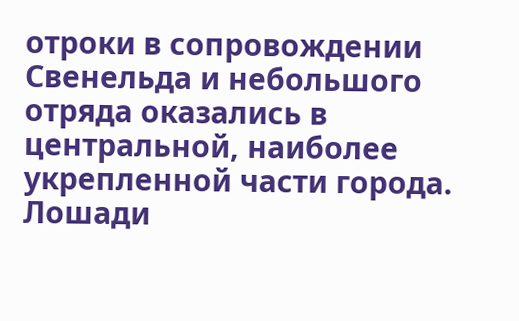отроки в сопровождении Свенельда и небольшого отряда оказались в центральной, наиболее укрепленной части города. Лошади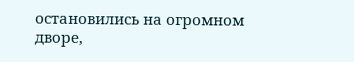остановились на огромном дворе,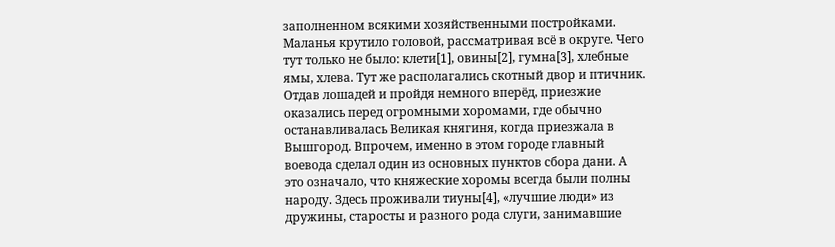заполненном всякими хозяйственными постройками. Маланья крутило головой, рассматривая всё в округе. Чего тут только не было: клети[1], овины[2], гумна[3], хлебные ямы, хлева. Тут же располагались скотный двор и птичник. Отдав лошадей и пройдя немного вперёд, приезжие оказались перед огромными хоромами, где обычно останавливалась Великая княгиня, когда приезжала в Вышгород. Впрочем, именно в этом городе главный воевода сделал один из основных пунктов сбора дани. А это означало, что княжеские хоромы всегда были полны народу. Здесь проживали тиуны[4], «лучшие люди» из дружины, старосты и разного рода слуги, занимавшие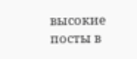высокие посты в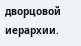дворцовой иерархии.